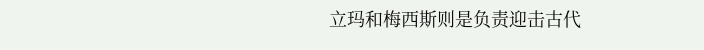立玛和梅西斯则是负责迎击古代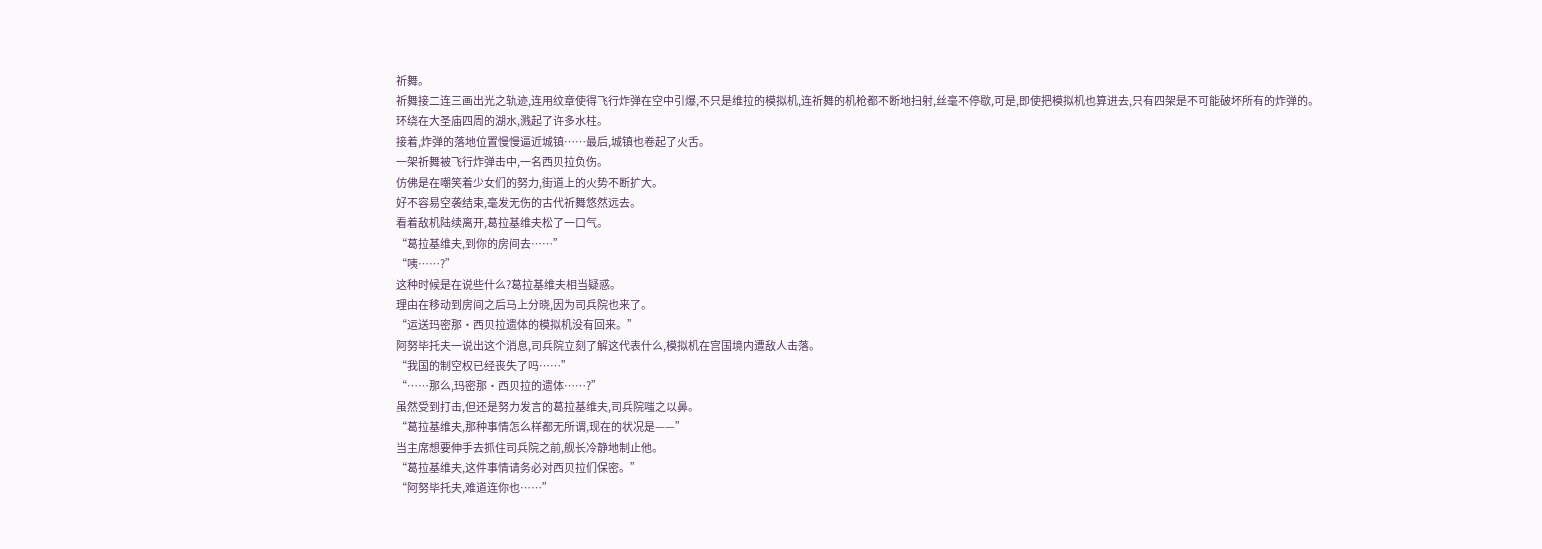祈舞。
祈舞接二连三画出光之轨迹,连用纹章使得飞行炸弹在空中引爆,不只是维拉的模拟机,连祈舞的机枪都不断地扫射,丝毫不停歇,可是,即使把模拟机也算进去,只有四架是不可能破坏所有的炸弹的。
环绕在大圣庙四周的湖水,溅起了许多水柱。
接着,炸弹的落地位置慢慢逼近城镇……最后,城镇也卷起了火舌。
一架祈舞被飞行炸弹击中,一名西贝拉负伤。
仿佛是在嘲笑着少女们的努力,街道上的火势不断扩大。
好不容易空袭结束,毫发无伤的古代祈舞悠然远去。
看着敌机陆续离开,葛拉基维夫松了一口气。
“葛拉基维夫,到你的房间去……”
“咦……?”
这种时候是在说些什么?葛拉基维夫相当疑惑。
理由在移动到房间之后马上分晓,因为司兵院也来了。
“运送玛密那·西贝拉遗体的模拟机没有回来。”
阿努毕托夫一说出这个消息,司兵院立刻了解这代表什么,模拟机在宫国境内遭敌人击落。
“我国的制空权已经丧失了吗……”
“……那么,玛密那·西贝拉的遗体……?”
虽然受到打击,但还是努力发言的葛拉基维夫,司兵院嗤之以鼻。
“葛拉基维夫,那种事情怎么样都无所谓,现在的状况是——”
当主席想要伸手去抓住司兵院之前,舰长冷静地制止他。
“葛拉基维夫,这件事情请务必对西贝拉们保密。”
“阿努毕托夫,难道连你也……”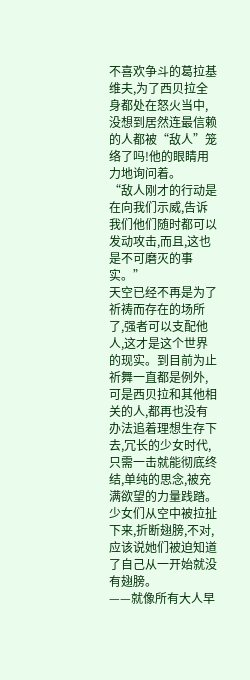不喜欢争斗的葛拉基维夫,为了西贝拉全身都处在怒火当中,没想到居然连最信赖的人都被“敌人”笼络了吗!他的眼睛用力地询问着。
“敌人刚才的行动是在向我们示威,告诉我们他们随时都可以发动攻击,而且,这也是不可磨灭的事实。”
天空已经不再是为了祈祷而存在的场所了,强者可以支配他人,这才是这个世界的现实。到目前为止祈舞一直都是例外,可是西贝拉和其他相关的人,都再也没有办法追着理想生存下去,冗长的少女时代,只需一击就能彻底终结,单纯的思念,被充满欲望的力量践踏。少女们从空中被拉扯下来,折断翅膀,不对,应该说她们被迫知道了自己从一开始就没有翅膀。
——就像所有大人早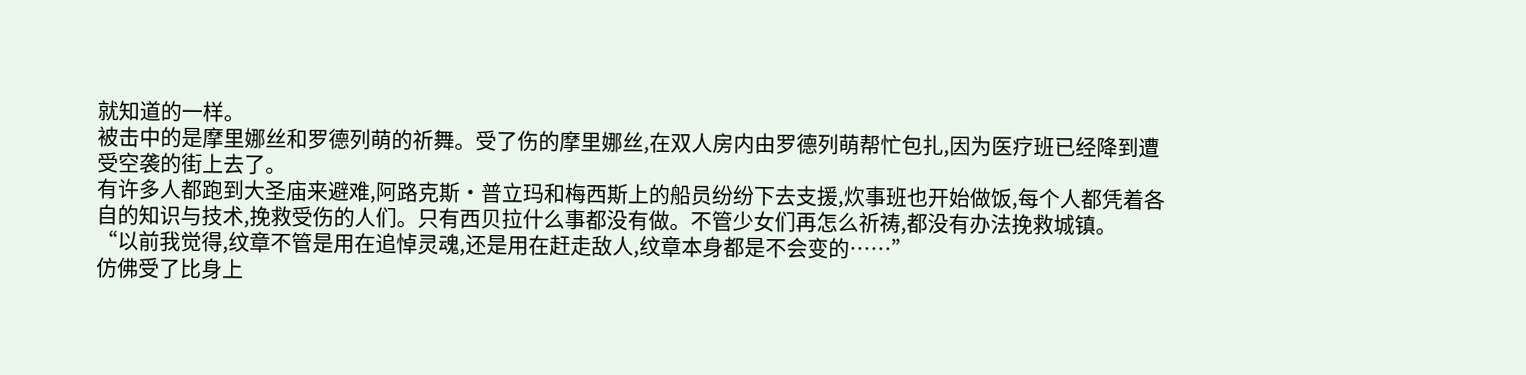就知道的一样。
被击中的是摩里娜丝和罗德列萌的祈舞。受了伤的摩里娜丝,在双人房内由罗德列萌帮忙包扎,因为医疗班已经降到遭受空袭的街上去了。
有许多人都跑到大圣庙来避难,阿路克斯·普立玛和梅西斯上的船员纷纷下去支援,炊事班也开始做饭,每个人都凭着各自的知识与技术,挽救受伤的人们。只有西贝拉什么事都没有做。不管少女们再怎么祈祷,都没有办法挽救城镇。
“以前我觉得,纹章不管是用在追悼灵魂,还是用在赶走敌人,纹章本身都是不会变的……”
仿佛受了比身上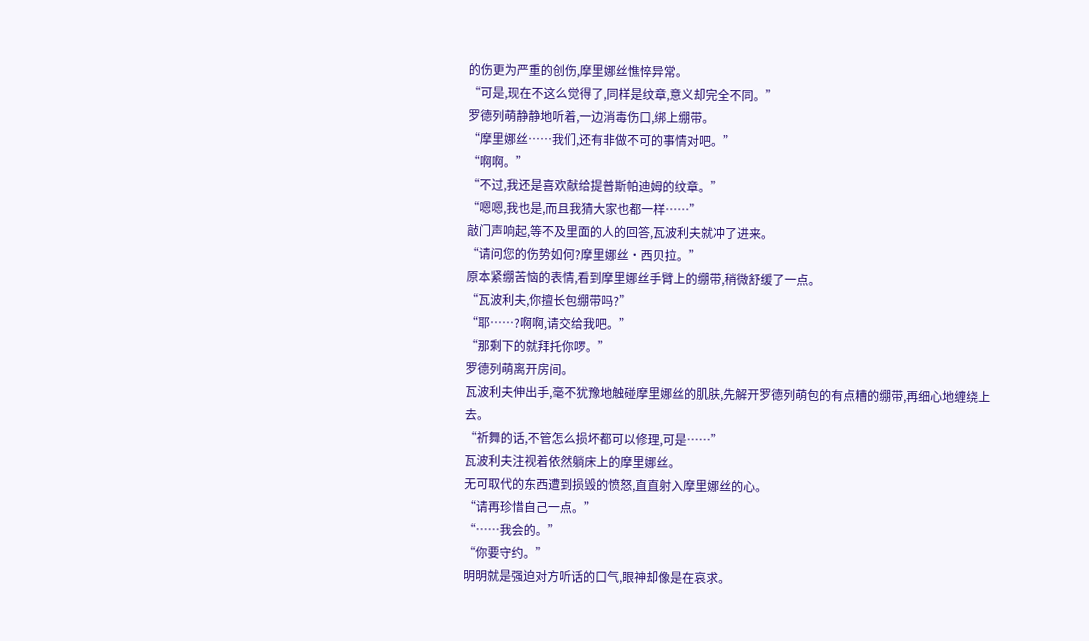的伤更为严重的创伤,摩里娜丝憔悴异常。
“可是,现在不这么觉得了,同样是纹章,意义却完全不同。”
罗德列萌静静地听着,一边消毒伤口,绑上绷带。
“摩里娜丝……我们,还有非做不可的事情对吧。”
“啊啊。”
“不过,我还是喜欢献给提普斯帕迪姆的纹章。”
“嗯嗯,我也是,而且我猜大家也都一样……”
敲门声响起,等不及里面的人的回答,瓦波利夫就冲了进来。
“请问您的伤势如何?摩里娜丝·西贝拉。”
原本紧绷苦恼的表情,看到摩里娜丝手臂上的绷带,稍微舒缓了一点。
“瓦波利夫,你擅长包绷带吗?”
“耶……?啊啊,请交给我吧。”
“那剩下的就拜托你啰。”
罗德列萌离开房间。
瓦波利夫伸出手,毫不犹豫地触碰摩里娜丝的肌肤,先解开罗德列萌包的有点糟的绷带,再细心地缠绕上去。
“祈舞的话,不管怎么损坏都可以修理,可是……”
瓦波利夫注视着依然躺床上的摩里娜丝。
无可取代的东西遭到损毁的愤怒,直直射入摩里娜丝的心。
“请再珍惜自己一点。”
“……我会的。”
“你要守约。”
明明就是强迫对方听话的口气,眼神却像是在哀求。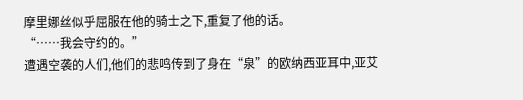摩里娜丝似乎屈服在他的骑士之下,重复了他的话。
“……我会守约的。”
遭遇空袭的人们,他们的悲鸣传到了身在“泉”的欧纳西亚耳中,亚艾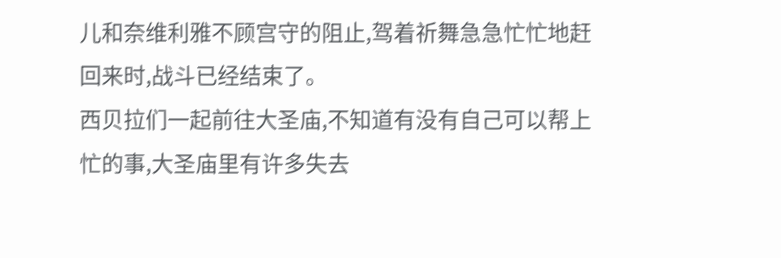儿和奈维利雅不顾宫守的阻止,驾着祈舞急急忙忙地赶回来时,战斗已经结束了。
西贝拉们一起前往大圣庙,不知道有没有自己可以帮上忙的事,大圣庙里有许多失去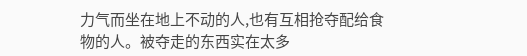力气而坐在地上不动的人,也有互相抢夺配给食物的人。被夺走的东西实在太多